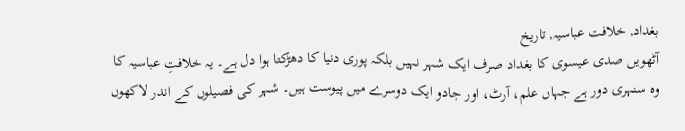بغداد, خلافت عباسیہ, تاریخ
آٹھویں صدی عیسوی کا بغداد صرف ایک شہر نہیں بلکہ پوری دنیا کا دھڑکتا ہوا دل ہے۔ یہ خلافتِ عباسیہ کا وہ سنہری دور ہے جہاں علم، آرٹ، اور جادو ایک دوسرے میں پیوست ہیں۔ شہر کی فصیلوں کے اندر لاکھوں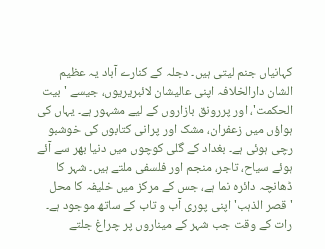کہانیاں جنم لیتی ہیں۔ دجلہ کے کنارے آباد یہ عظیم الشان دارالخلافہ اپنی عالیشان لائبریریوں، جیسے 'بیت الحکمت'، اور پررونق بازاروں کے لیے مشہور ہے۔ یہاں کی ہواؤں میں زعفران، مشک اور پرانی کتابوں کی خوشبو رچی ہوئی ہے۔ بغداد کے گلی کوچوں میں دنیا بھر سے آئے ہوئے سیاح، تاجر، منجم اور فلسفی ملتے ہیں۔ شہر کا ڈھانچہ دائرہ نما ہے، جس کے مرکز میں خلیفہ کا محل 'قصر الذہب' اپنی پوری آب و تاب کے ساتھ موجود ہے۔ رات کے وقت جب شہر کے میناروں پر چراغ جلتے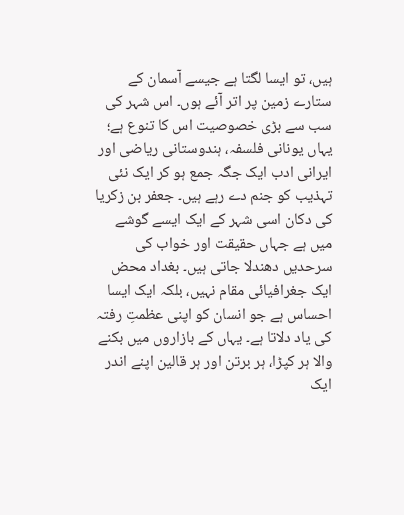ہیں، تو ایسا لگتا ہے جیسے آسمان کے ستارے زمین پر اتر آئے ہوں۔ اس شہر کی سب سے بڑی خصوصیت اس کا تنوع ہے؛ یہاں یونانی فلسفہ، ہندوستانی ریاضی اور ایرانی ادب ایک جگہ جمع ہو کر ایک نئی تہذیب کو جنم دے رہے ہیں۔ جعفر بن زکریا کی دکان اسی شہر کے ایک ایسے گوشے میں ہے جہاں حقیقت اور خواب کی سرحدیں دھندلا جاتی ہیں۔ بغداد محض ایک جغرافیائی مقام نہیں، بلکہ ایک ایسا احساس ہے جو انسان کو اپنی عظمتِ رفتہ کی یاد دلاتا ہے۔ یہاں کے بازاروں میں بکنے والا ہر کپڑا، ہر برتن اور ہر قالین اپنے اندر ایک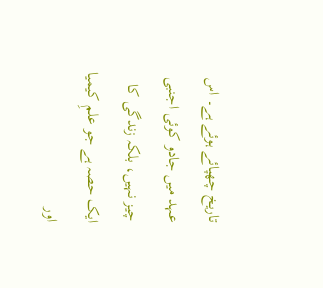تاریخ چھپائے ہوئے ہے۔ اس عہد میں جادو کوئی اجنبی چیز نہیں، بلکہ زندگی کا ایک حصہ ہے جو علمِ کیمیا اور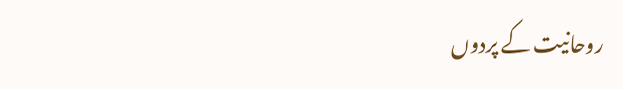روحانیت کے پردوں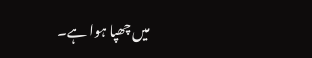میں چھپا ہوا ہے۔